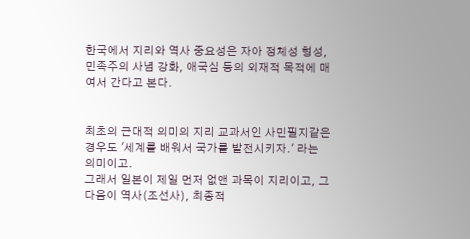한국에서 지리와 역사 중요성은 자아 정체성 형성, 민족주의 사념 강화, 애국심 등의 외재적 목적에 매여서 간다고 본다.


최초의 근대적 의미의 지리 교과서인 사민필지같은 경우도 '세계를 배워서 국가를 발전시키자.' 라는 의미이고.
그래서 일본이 제일 먼저 없앤 과목이 지리이고, 그 다음이 역사(조선사), 최종적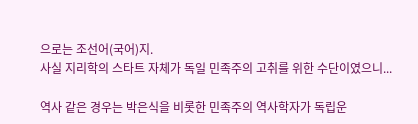으로는 조선어(국어)지.
사실 지리학의 스타트 자체가 독일 민족주의 고취를 위한 수단이였으니...

역사 같은 경우는 박은식을 비롯한 민족주의 역사학자가 독립운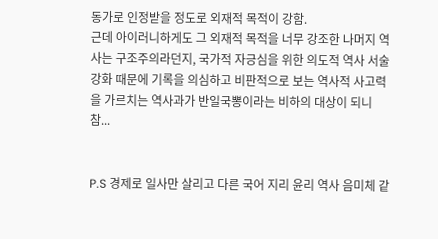동가로 인정받을 정도로 외재적 목적이 강함.
근데 아이러니하게도 그 외재적 목적을 너무 강조한 나머지 역사는 구조주의라던지, 국가적 자긍심을 위한 의도적 역사 서술 강화 때문에 기록을 의심하고 비판적으로 보는 역사적 사고력을 가르치는 역사과가 반일국뽕이라는 비하의 대상이 되니 참...


P.S 경제로 일사만 살리고 다른 국어 지리 윤리 역사 음미체 같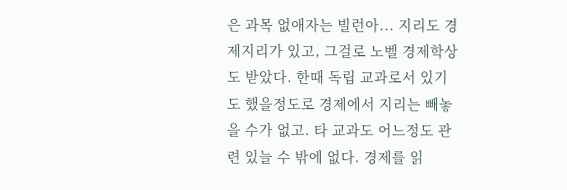은 과목 없애자는 빌런아... 지리도 경제지리가 있고, 그걸로 노벨 경제학상도 받았다. 한때 독립 교과로서 있기도 했을정도로 경제에서 지리는 빼놓을 수가 없고. 타 교과도 어느정도 관련 있늘 수 밖에 없다. 경제를 읽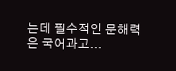는데 필수적인 문해력은 국어과고...